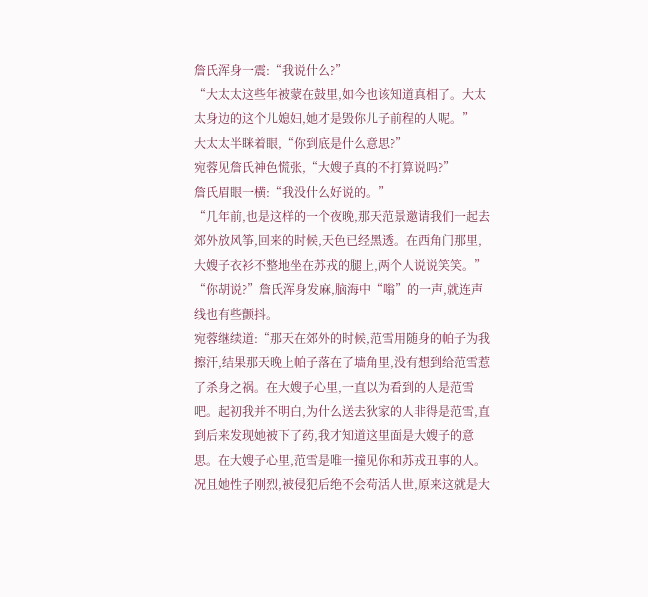詹氏浑身一震:“我说什么?”
“大太太这些年被蒙在鼓里,如今也该知道真相了。大太太身边的这个儿媳妇,她才是毁你儿子前程的人呢。”
大太太半眯着眼,“你到底是什么意思?”
宛蓉见詹氏神色慌张,“大嫂子真的不打算说吗?”
詹氏眉眼一横:“我没什么好说的。”
“几年前,也是这样的一个夜晚,那天范景邀请我们一起去郊外放风筝,回来的时候,天色已经黑透。在西角门那里,大嫂子衣衫不整地坐在苏戎的腿上,两个人说说笑笑。”
“你胡说?”詹氏浑身发麻,脑海中“嗡”的一声,就连声线也有些颤抖。
宛蓉继续道:“那天在郊外的时候,范雪用随身的帕子为我擦汗,结果那天晚上帕子落在了墙角里,没有想到给范雪惹了杀身之祸。在大嫂子心里,一直以为看到的人是范雪吧。起初我并不明白,为什么送去狄家的人非得是范雪,直到后来发现她被下了药,我才知道这里面是大嫂子的意思。在大嫂子心里,范雪是唯一撞见你和苏戎丑事的人。况且她性子刚烈,被侵犯后绝不会苟活人世,原来这就是大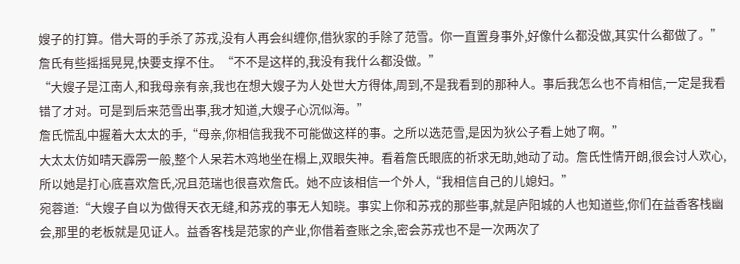嫂子的打算。借大哥的手杀了苏戎,没有人再会纠缠你,借狄家的手除了范雪。你一直置身事外,好像什么都没做,其实什么都做了。”
詹氏有些摇摇晃晃,快要支撑不住。“不不是这样的,我没有我什么都没做。”
“大嫂子是江南人,和我母亲有亲,我也在想大嫂子为人处世大方得体,周到,不是我看到的那种人。事后我怎么也不肯相信,一定是我看错了才对。可是到后来范雪出事,我才知道,大嫂子心沉似海。”
詹氏慌乱中握着大太太的手,“母亲,你相信我我不可能做这样的事。之所以选范雪,是因为狄公子看上她了啊。”
大太太仿如晴天霹雳一般,整个人呆若木鸡地坐在榻上,双眼失神。看着詹氏眼底的祈求无助,她动了动。詹氏性情开朗,很会讨人欢心,所以她是打心底喜欢詹氏,况且范瑞也很喜欢詹氏。她不应该相信一个外人,“我相信自己的儿媳妇。”
宛蓉道:“大嫂子自以为做得天衣无缝,和苏戎的事无人知晓。事实上你和苏戎的那些事,就是庐阳城的人也知道些,你们在益香客栈幽会,那里的老板就是见证人。益香客栈是范家的产业,你借着查账之余,密会苏戎也不是一次两次了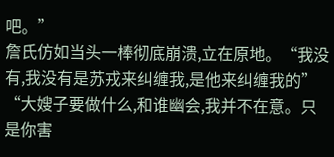吧。”
詹氏仿如当头一棒彻底崩溃,立在原地。“我没有,我没有是苏戎来纠缠我,是他来纠缠我的”
“大嫂子要做什么,和谁幽会,我并不在意。只是你害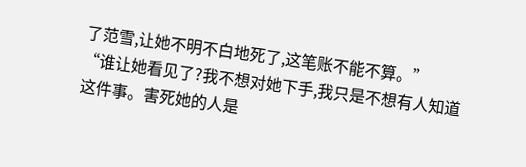了范雪,让她不明不白地死了,这笔账不能不算。”
“谁让她看见了?我不想对她下手,我只是不想有人知道这件事。害死她的人是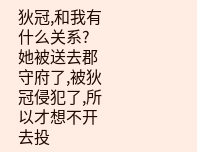狄冠,和我有什么关系?她被送去郡守府了,被狄冠侵犯了,所以才想不开去投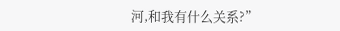河,和我有什么关系?”